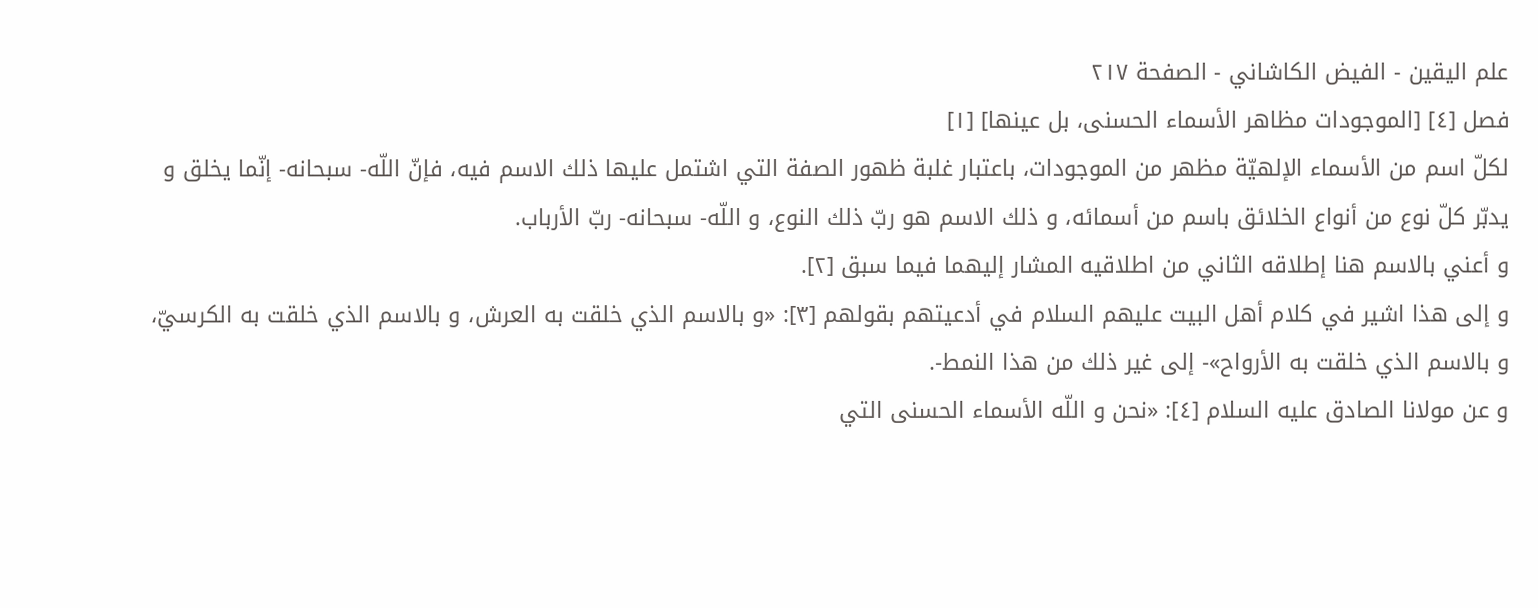علم الیقین - الفيض الكاشاني - الصفحة ٢١٧
فصل [٤] [الموجودات مظاهر الأسماء الحسنى، بل عينها] [١]
لكلّ اسم من الأسماء الإلهيّة مظهر من الموجودات، باعتبار غلبة ظهور الصفة التي اشتمل عليها ذلك الاسم فيه، فإنّ اللّه- سبحانه- إنّما يخلق و يدبّر كلّ نوع من أنواع الخلائق باسم من أسمائه، و ذلك الاسم هو ربّ ذلك النوع، و اللّه- سبحانه- ربّ الأرباب.
و أعني بالاسم هنا إطلاقه الثاني من اطلاقيه المشار إليهما فيما سبق [٢].
و إلى هذا اشير في كلام أهل البيت عليهم السلام في أدعيتهم بقولهم [٣]: «و بالاسم الذي خلقت به العرش، و بالاسم الذي خلقت به الكرسيّ، و بالاسم الذي خلقت به الأرواح»- إلى غير ذلك من هذا النمط-.
و عن مولانا الصادق عليه السلام [٤]: «نحن و اللّه الأسماء الحسنى التي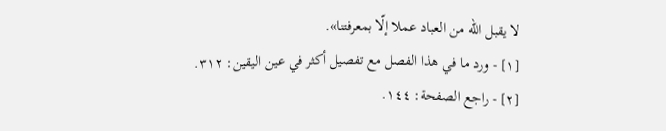لا يقبل اللّه من العباد عملا إلّا بمعرفتنا».
[١] - ورد ما في هذا الفصل مع تفصيل أكثر في عين اليقين: ٣١٢.
[٢] - راجع الصفحة: ١٤٤.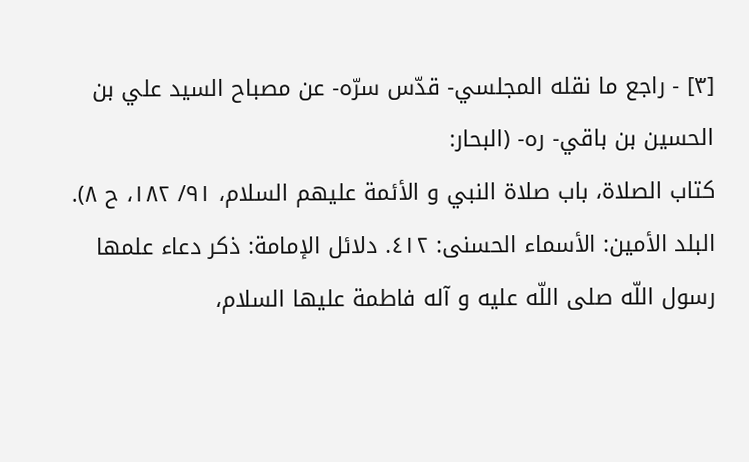[٣] - راجع ما نقله المجلسي- قدّس سرّه- عن مصباح السيد علي بن الحسين بن باقي- ره- (البحار:
كتاب الصلاة، باب صلاة النبي و الأئمة عليهم السلام، ٩١/ ١٨٢، ح ٨).
البلد الأمين: الأسماء الحسنى: ٤١٢. دلائل الإمامة: ذكر دعاء علمها رسول اللّه صلى اللّه عليه و آله فاطمة عليها السلام،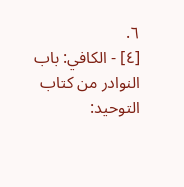٦.
[٤] - الكافي: باب النوادر من كتاب التوحيد: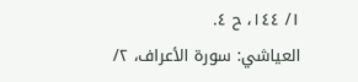١/ ١٤٤، ح ٤.
العياشي: سورة الأعراف، ٢/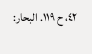٤٢، ح ١١٩. البحار: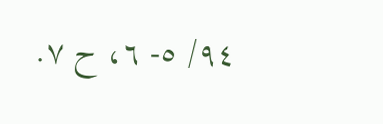٩٤/ ٥- ٦، ح ٧.